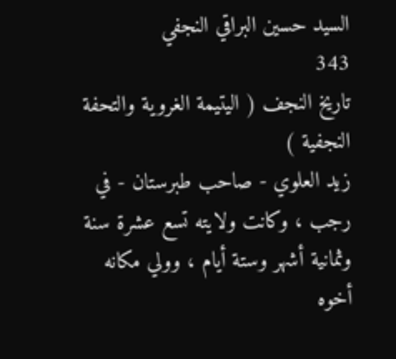السيد حسين البراقي النجفي
343
تاريخ النجف ( اليتيمة الغروية والتحفة النجفية )
زيد العلوي - صاحب طبرستان - في رجب ، وكانت ولايته تسع عشرة سنة وثمانية أشهر وستة أيام ، وولي مكانه أخوه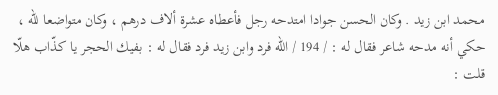محمد ابن زيد . وكان الحسن جوادا امتدحه رجل فأعطاه عشرة ألاف درهم ، وكان متواضعا للّه ، حكي أنه مدحه شاعر فقال له : / 194 / اللّه فرد وابن زيد فرد فقال له : بفيك الحجر يا كذّاب هلّا قلت :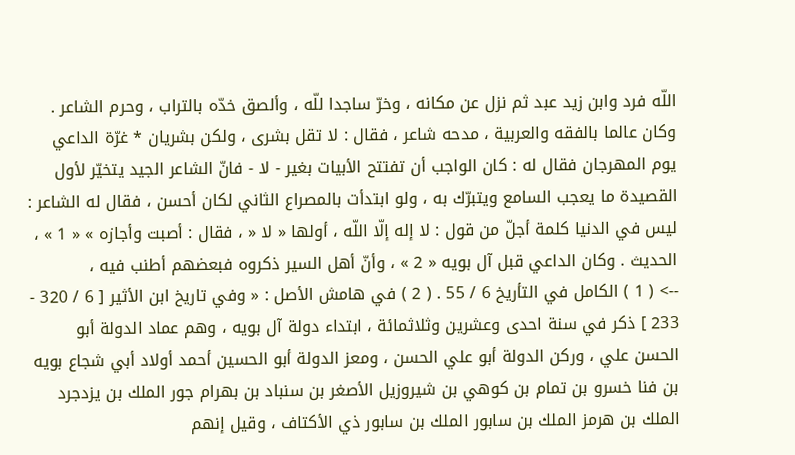اللّه فرد وابن زيد عبد ثم نزل عن مكانه ، وخرّ ساجدا للّه ، وألصق خدّه بالتراب ، وحرم الشاعر . وكان عالما بالفقه والعربية ، مدحه شاعر ، فقال : لا تقل بشرى ، ولكن بشريان * غرّة الداعي يوم المهرجان فقال له : كان الواجب أن تفتتح الأبيات بغير - لا - فانّ الشاعر الجيد يتخيّر لأول القصيدة ما يعجب السامع ويتبرّك به ، ولو ابتدأت بالمصراع الثاني لكان أحسن ، فقال له الشاعر : ليس في الدنيا كلمة أجلّ من قول : لا إله إلّا اللّه ، أولها « لا « ، فقال : أصبت وأجازه » « 1 » ، الحديث . وكان الداعي قبل آل بويه « 2 » ، وأنّ أهل السير ذكروه فبعضهم أطنب فيه ،
--> ( 1 ) الكامل في التأريخ 6 / 55 . ( 2 ) في هامش الأصل : « وفي تاريخ ابن الأثير [ 6 / 320 - 233 ] ذكر في سنة احدى وعشرين وثلاثمائة ، ابتداء دولة آل بويه ، وهم عماد الدولة أبو الحسن علي ، وركن الدولة أبو علي الحسن ، ومعز الدولة أبو الحسين أحمد أولاد أبي شجاع بويه بن فنا خسرو بن تمام بن كوهي بن شيروزيل الأصغر بن سنباد بن بهرام جور الملك بن يزدجرد الملك بن هرمز الملك بن سابور الملك بن سابور ذي الأكتاف ، وقيل إنهم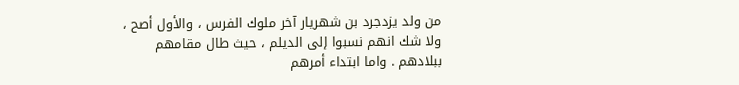من ولد يزدجرد بن شهريار آخر ملوك الفرس ، والأول أصح ، ولا شك انهم نسبوا إلى الديلم ، حيث طال مقامهم ببلادهم . واما ابتداء أمرهم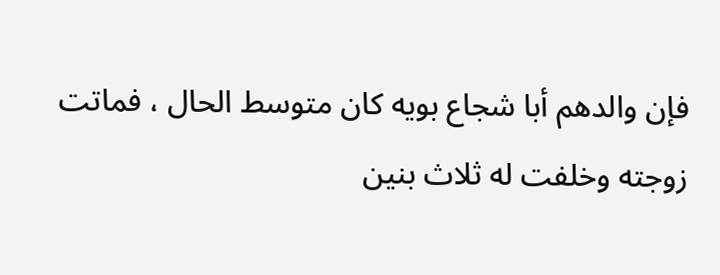فإن والدهم أبا شجاع بويه كان متوسط الحال ، فماتت زوجته وخلفت له ثلاث بنين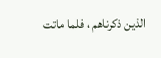الذين ذكرناهم ، فلما ماتت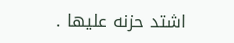اشتد حزنه عليها .